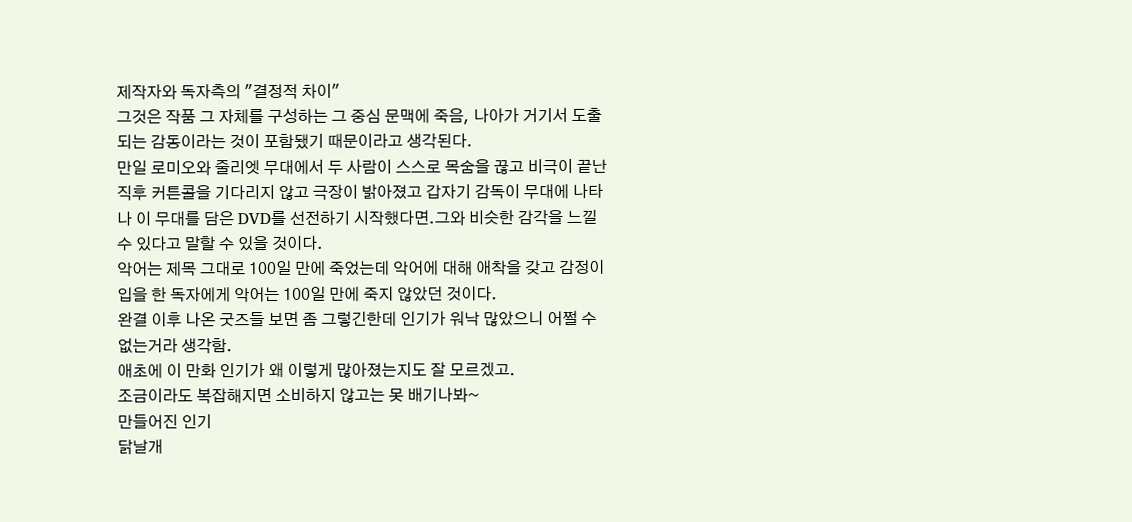제작자와 독자측의 "결정적 차이"
그것은 작품 그 자체를 구성하는 그 중심 문맥에 죽음, 나아가 거기서 도출되는 감동이라는 것이 포함됐기 때문이라고 생각된다.
만일 로미오와 줄리엣 무대에서 두 사람이 스스로 목숨을 끊고 비극이 끝난 직후 커튼콜을 기다리지 않고 극장이 밝아졌고 갑자기 감독이 무대에 나타나 이 무대를 담은 DVD를 선전하기 시작했다면.그와 비슷한 감각을 느낄 수 있다고 말할 수 있을 것이다.
악어는 제목 그대로 100일 만에 죽었는데 악어에 대해 애착을 갖고 감정이입을 한 독자에게 악어는 100일 만에 죽지 않았던 것이다.
완결 이후 나온 굿즈들 보면 좀 그렇긴한데 인기가 워낙 많았으니 어쩔 수 없는거라 생각함.
애초에 이 만화 인기가 왜 이렇게 많아졌는지도 잘 모르겠고.
조금이라도 복잡해지면 소비하지 않고는 못 배기나봐~
만들어진 인기
닭날개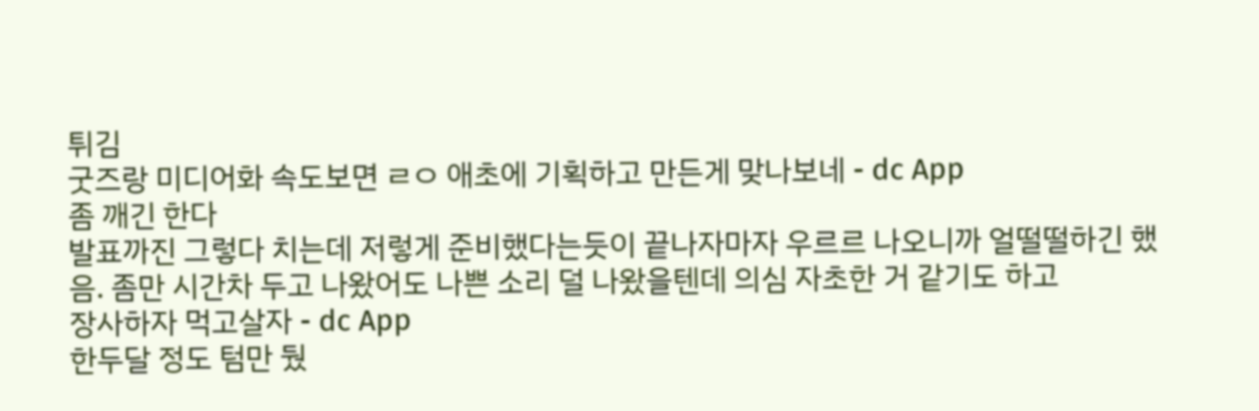튀김
굿즈랑 미디어화 속도보면 ㄹㅇ 애초에 기획하고 만든게 맞나보네 - dc App
좀 깨긴 한다
발표까진 그렇다 치는데 저렇게 준비했다는듯이 끝나자마자 우르르 나오니까 얼떨떨하긴 했음. 좀만 시간차 두고 나왔어도 나쁜 소리 덜 나왔을텐데 의심 자초한 거 같기도 하고
장사하자 먹고살자 - dc App
한두달 정도 텀만 뒀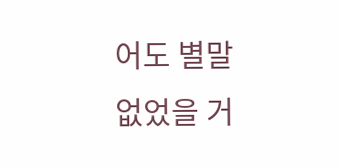어도 별말 없었을 거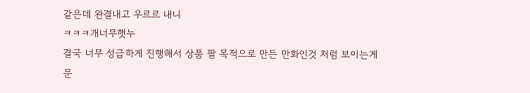같은데 완결내고 우르르 내니
ㅋㅋㅋ개너무햇누
결국 너무 성급하게 진행해서 상품 팔 목적으로 만든 만화인것 처럼 보이는게 문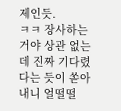제인듯.
ㅋㅋ 장사하는 거야 상관 없는데 진짜 기다렸다는 듯이 쏟아내니 얼떨떨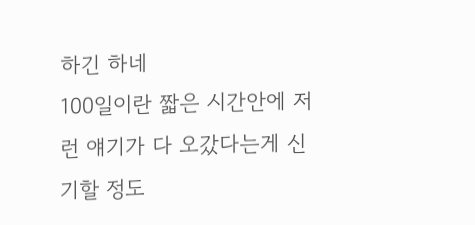하긴 하네
100일이란 짧은 시간안에 저런 얘기가 다 오갔다는게 신기할 정도